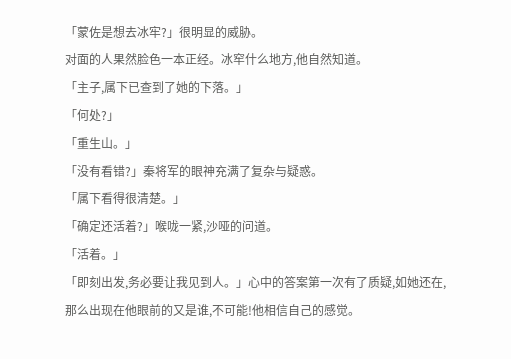「蒙佐是想去冰牢?」很明显的威胁。
对面的人果然脸色一本正经。冰窂什么地方,他自然知道。
「主子,属下已查到了她的下落。」
「何处?」
「重生山。」
「没有看错?」秦将军的眼神充满了复杂与疑惑。
「属下看得很清楚。」
「确定还活着?」喉咙一紧,沙哑的问道。
「活着。」
「即刻出发,务必要让我见到人。」心中的答案第一次有了质疑,如她还在,那么出现在他眼前的又是谁,不可能!他相信自己的感觉。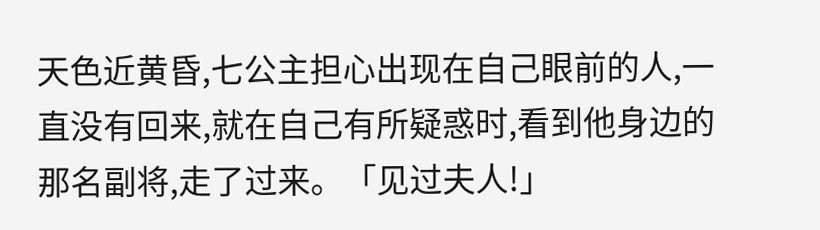天色近黄昏,七公主担心出现在自己眼前的人,一直没有回来,就在自己有所疑惑时,看到他身边的那名副将,走了过来。「见过夫人!」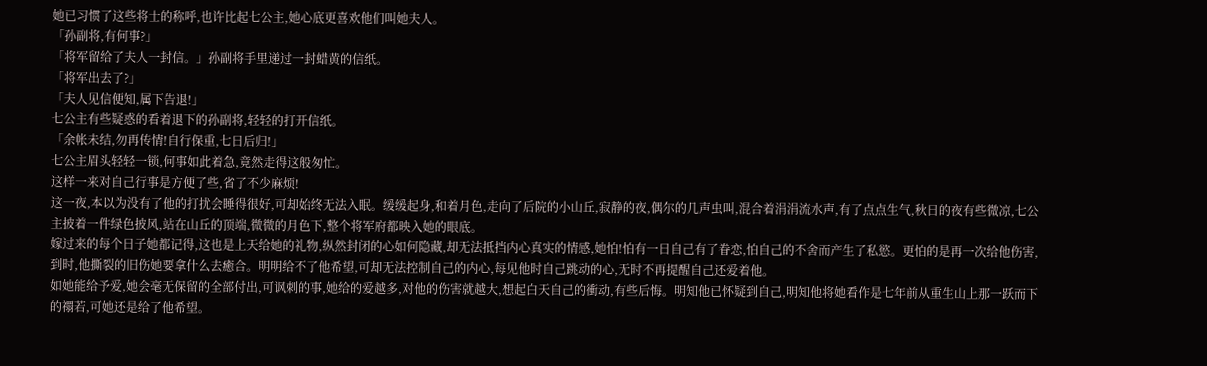她已习惯了这些将士的称呼,也许比起七公主,她心底更喜欢他们叫她夫人。
「孙副将,有何事?」
「将军留给了夫人一封信。」孙副将手里递过一封蜡黄的信纸。
「将军出去了?」
「夫人见信便知,属下告退!」
七公主有些疑惑的看着退下的孙副将,轻轻的打开信纸。
「余帐未结,勿再传情!自行保重,七日后归!」
七公主眉头轻轻一锁,何事如此着急,竟然走得这般匆忙。
这样一来对自己行事是方便了些,省了不少麻烦!
这一夜,本以为没有了他的打扰会睡得很好,可却始终无法入眠。缓缓起身,和着月色,走向了后院的小山丘,寂静的夜,偶尔的几声虫叫,混合着涓涓流水声,有了点点生气,秋日的夜有些微凉,七公主披着一件绿色披风,站在山丘的顶端,微微的月色下,整个将军府都映入她的眼底。
嫁过来的每个日子她都记得,这也是上天给她的礼物,纵然封闭的心如何隐藏,却无法抵挡内心真实的情感,她怕!怕有一日自己有了眷恋,怕自己的不舍而产生了私慾。更怕的是再一次给他伤害,到时,他撕裂的旧伤她要拿什么去癒合。明明给不了他希望,可却无法控制自己的内心,每见他时自己跳动的心,无时不再提醒自己还爱着他。
如她能给予爱,她会毫无保留的全部付出,可讽刺的事,她给的爱越多,对他的伤害就越大,想起白天自己的衝动,有些后悔。明知他已怀疑到自己,明知他将她看作是七年前从重生山上那一跃而下的禤若,可她还是给了他希望。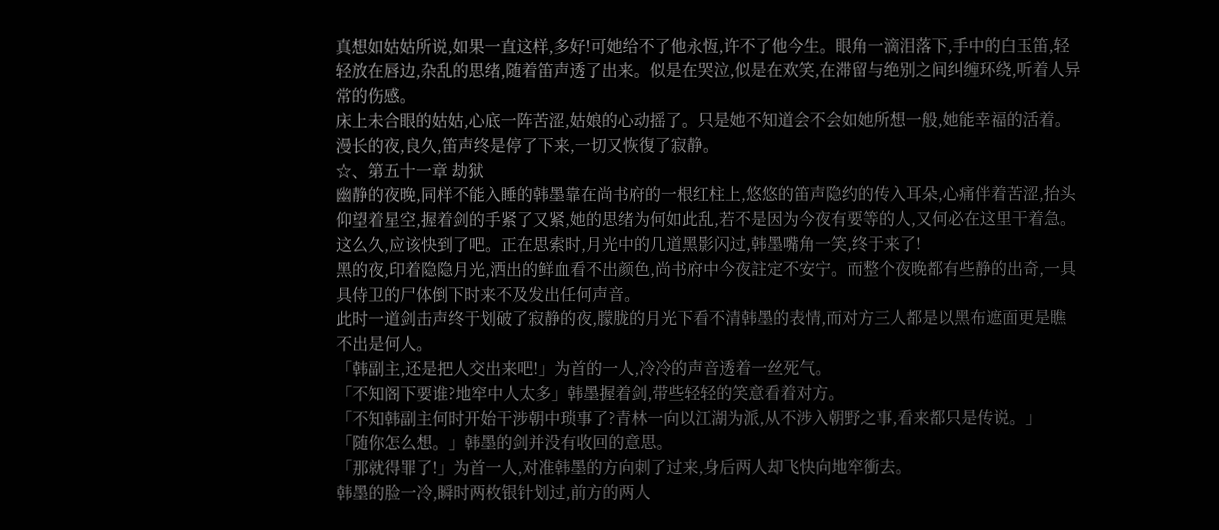真想如姑姑所说,如果一直这样,多好!可她给不了他永恆,许不了他今生。眼角一滴泪落下,手中的白玉笛,轻轻放在唇边,杂乱的思绪,随着笛声透了出来。似是在哭泣,似是在欢笑,在滞留与绝别之间纠缠环绕,听着人异常的伤感。
床上未合眼的姑姑,心底一阵苦涩,姑娘的心动摇了。只是她不知道会不会如她所想一般,她能幸福的活着。
漫长的夜,良久,笛声终是停了下来,一切又恢復了寂静。
☆、第五十一章 劫狱
幽静的夜晚,同样不能入睡的韩墨靠在尚书府的一根红柱上,悠悠的笛声隐约的传入耳朵,心痛伴着苦涩,抬头仰望着星空,握着剑的手紧了又紧,她的思绪为何如此乱,若不是因为今夜有要等的人,又何必在这里干着急。
这么久,应该快到了吧。正在思索时,月光中的几道黑影闪过,韩墨嘴角一笑,终于来了!
黑的夜,印着隐隐月光,洒出的鲜血看不出颜色,尚书府中今夜註定不安宁。而整个夜晚都有些静的出奇,一具具侍卫的尸体倒下时来不及发出任何声音。
此时一道剑击声终于划破了寂静的夜,朦胧的月光下看不清韩墨的表情,而对方三人都是以黑布遮面更是瞧不出是何人。
「韩副主,还是把人交出来吧!」为首的一人,冷冷的声音透着一丝死气。
「不知阁下要谁?地窂中人太多」韩墨握着剑,带些轻轻的笑意看着对方。
「不知韩副主何时开始干涉朝中琐事了?青林一向以江湖为派,从不涉入朝野之事,看来都只是传说。」
「随你怎么想。」韩墨的剑并没有收回的意思。
「那就得罪了!」为首一人,对准韩墨的方向刺了过来,身后两人却飞快向地窂衝去。
韩墨的脸一冷,瞬时两枚银针划过,前方的两人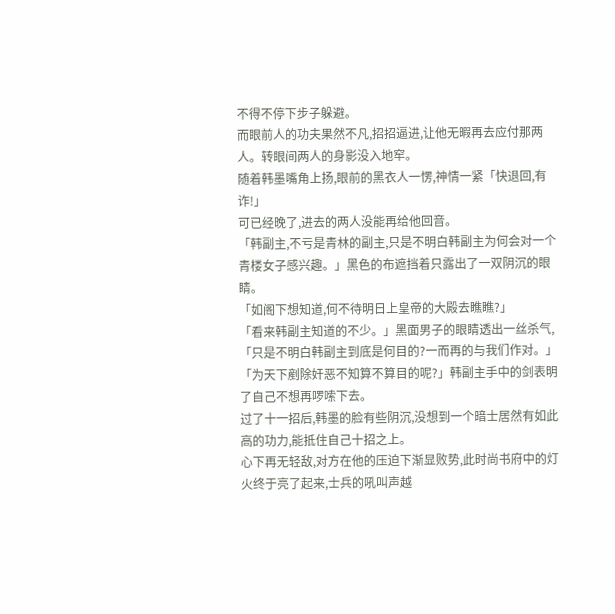不得不停下步子躲避。
而眼前人的功夫果然不凡,招招逼进,让他无暇再去应付那两人。转眼间两人的身影没入地窂。
随着韩墨嘴角上扬,眼前的黑衣人一愣,神情一紧「快退回,有诈!」
可已经晚了,进去的两人没能再给他回音。
「韩副主,不亏是青林的副主,只是不明白韩副主为何会对一个青楼女子感兴趣。」黑色的布遮挡着只露出了一双阴沉的眼睛。
「如阁下想知道,何不待明日上皇帝的大殿去瞧瞧?」
「看来韩副主知道的不少。」黑面男子的眼睛透出一丝杀气,「只是不明白韩副主到底是何目的?一而再的与我们作对。」
「为天下剷除奸恶不知算不算目的呢?」韩副主手中的剑表明了自己不想再啰嗦下去。
过了十一招后,韩墨的脸有些阴沉,没想到一个暗士居然有如此高的功力,能抵住自己十招之上。
心下再无轻敌,对方在他的压迫下渐显败势,此时尚书府中的灯火终于亮了起来,士兵的吼叫声越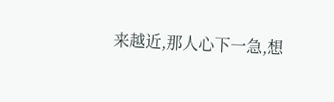来越近,那人心下一急,想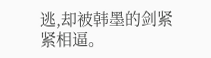逃,却被韩墨的剑紧紧相逼。